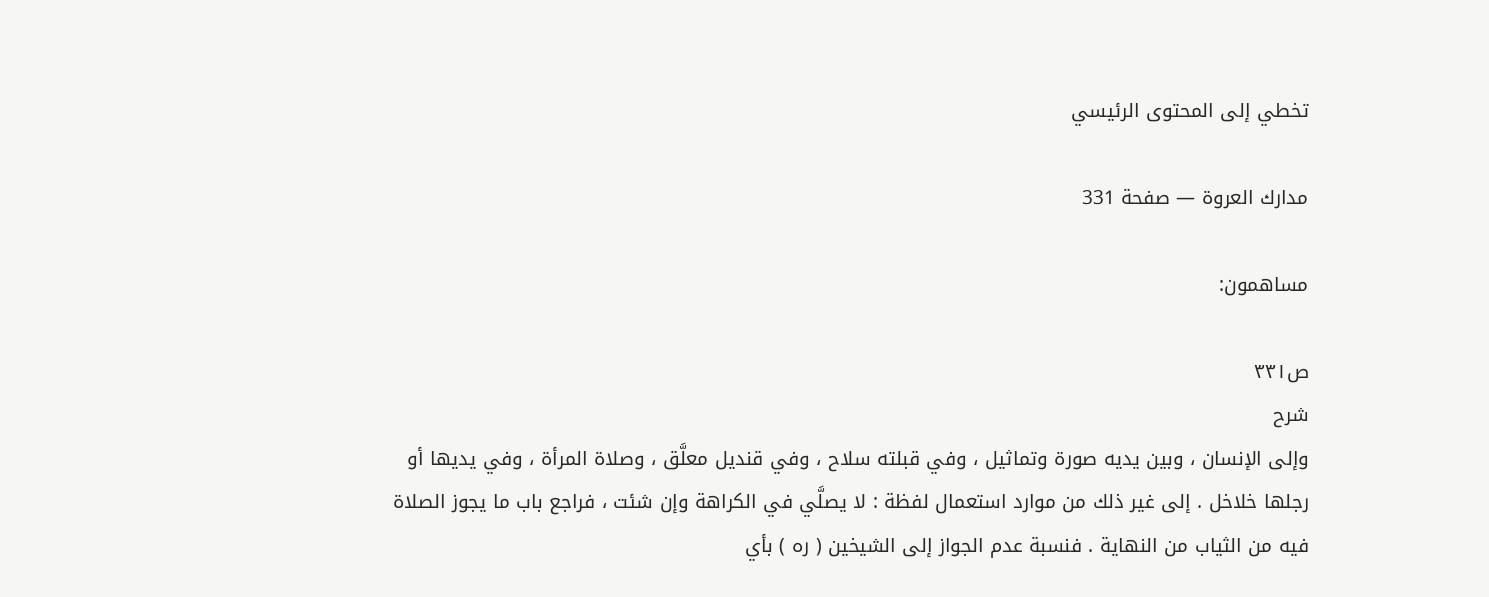تخطي إلى المحتوى الرئيسي

مدارك العروة — صفحة 331

مساهمون:

ص٣٣١
شرح
وإلى الإنسان ، وبين يديه صورة وتماثيل ، وفي قبلته سلاح ، وفي قنديل معلَّق ، وصلاة المرأة ، وفي يديها أو رجلها خلاخل . إلى غير ذلك من موارد استعمال لفظة : لا يصلَّي في الكراهة وإن شئت ، فراجع باب ما يجوز الصلاة فيه من الثياب من النهاية . فنسبة عدم الجواز إلى الشيخين ( ره ) بأي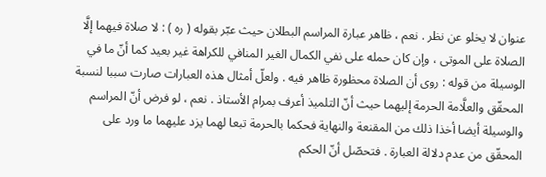عنوان لا يخلو عن نظر . نعم ، ظاهر عبارة المراسم البطلان حيث عبّر بقوله ( ره ) : لا صلاة فيهما إلَّا الصلاة على الموتى ، وإن كان حمله على نفي الكمال الغير المنافي للكراهة غير بعيد كما أنّ ما في الوسيلة من قوله : روى أن الصلاة محظورة ظاهر فيه . ولعلّ أمثال هذه العبارات صارت سببا لنسبة المحقّق والعلَّامة الحرمة إليهما حيث أنّ التلميذ أعرف بمرام الأستاذ . نعم ، لو فرض أنّ المراسم والوسيلة أيضا أخذا ذلك من المقنعة والنهاية فحكما بالحرمة تبعا لهما يزد عليهما ما ورد على المحقّق من عدم دلالة العبارة . فتحصّل أنّ الحكم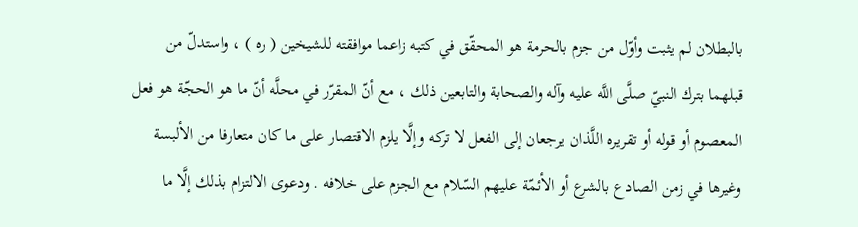بالبطلان لم يثبت وأوّل من جزم بالحرمة هو المحقّق في كتبه زاعما موافقته للشيخين ( ره ) ، واستدلّ من قبلهما بترك النبيّ صلَّى اللَّه عليه وآله والصحابة والتابعين ذلك ، مع أنّ المقرّر في محلَّه أنّ ما هو الحجّة هو فعل المعصوم أو قوله أو تقريره اللَّذان يرجعان إلى الفعل لا تركه وإلَّا يلزم الاقتصار على ما كان متعارفا من الألبسة وغيرها في زمن الصادع بالشرع أو الأئمّة عليهم السّلام مع الجزم على خلافه . ودعوى الالتزام بذلك إلَّا ما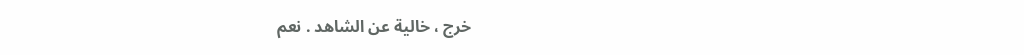خرج ، خالية عن الشاهد . نعم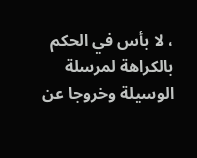، لا بأس في الحكم بالكراهة لمرسلة الوسيلة وخروجا عن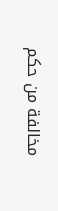مخالفة من حكم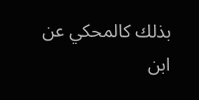بذلك كالمحكي عن ابن